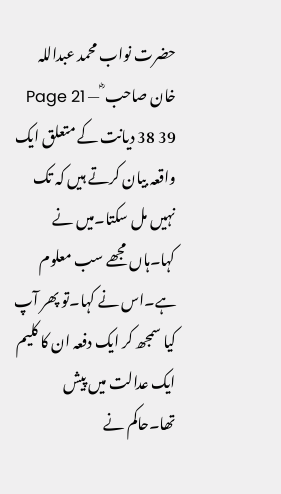حضرت نواب محمد عبداللہ خان صاحب ؓ — Page 21
39 38 دیانت کے متعلق ایک واقعہ بیان کرتے ہیں کہ تک نہیں مل سکتا۔میں نے کہا۔ہاں مجھے سب معلوم ہے۔اس نے کہا۔تو پھر آپ کیا سمجھ کر ایک دفعہ ان کا کلیم ایک عدالت میں پیش تھا۔حاکم نے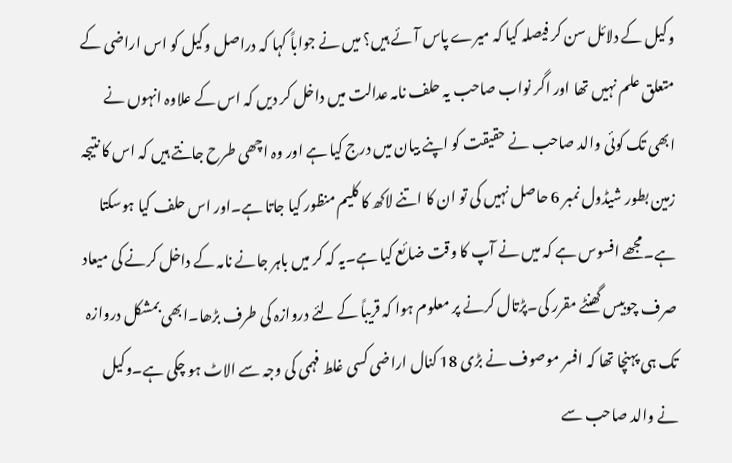وکیل کے دلائل سن کر فیصلہ کیا کہ میرے پاس آئے ہیں؟ میں نے جواباً کہا کہ دراصل وکیل کو اس اراضی کے متعلق علم نہیں تھا اور اگر نواب صاحب یہ حلف نامہ عدالت میں داخل کر دیں کہ اس کے علاوہ انہوں نے ابھی تک کوئی والد صاحب نے حقیقت کو اپنے بیان میں درج کیا ہے اور وہ اچھی طرح جانتے ہیں کہ اس کا نتیجہ زمین بطور شیڈول نمبر 6 حاصل نہیں کی تو ان کا اتنے لاکھ کا کلیم منظور کیا جاتا ہے۔اور اس حلف کیا ہوسکتا ہے۔مجھے افسوس ہے کہ میں نے آپ کا وقت ضائع کیا ہے۔یہ کہ کر میں باہر جانے نامہ کے داخل کرنے کی میعاد صرف چوبیس گھنٹے مقرر کی۔پڑتال کرنے پر معلوم ہوا کہ قریباً کے لئے دروازہ کی طرف بڑھا۔ابھی بمشکل دروازہ تک ہی پہنچا تھا کہ افسر موصوف نے بڑی 18 کنال اراضی کسی غلط فہمی کی وجہ سے الاٹ ہو چکی ہے۔وکیل نے والد صاحب سے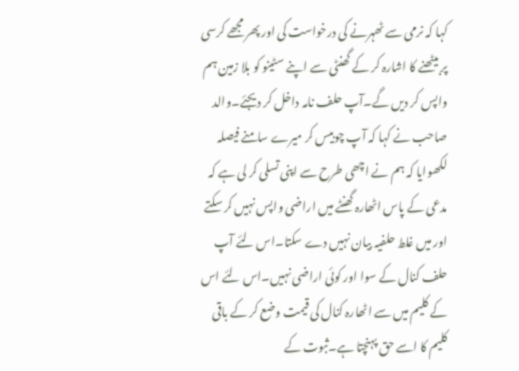کہا کہ نرمی سے ٹھہرنے کی درخواست کی اور پھر مجھے کرسی پر بیٹھنے کا اشارہ کر کے گھنٹی سے اپنے سٹینو کو بلا زمین ہم واپس کر دیں گے۔آپ حلف نامہ داخل کر دیجئے۔والد صاحب نے کہا کہ آپ چوبیس کر میرے سامنے فیصلہ لکھوایا کہ ہم نے اچھی طرح سے اپنی تسلی کر لی ہے کہ مدعی کے پاس اٹھارہ گھنٹے میں اراضی واپس نہیں کر سکتے اور میں غلط حلفیہ بیان نہیں دے سکتا۔اس لئے آپ حلف کنال کے سوا اور کوئی اراضی نہیں۔اس لئے اس کے کلیم میں سے اٹھارہ کنال کی قیمت وضع کر کے باقی کلیم کا اسے حق پہنچتا ہے۔ثبوت کے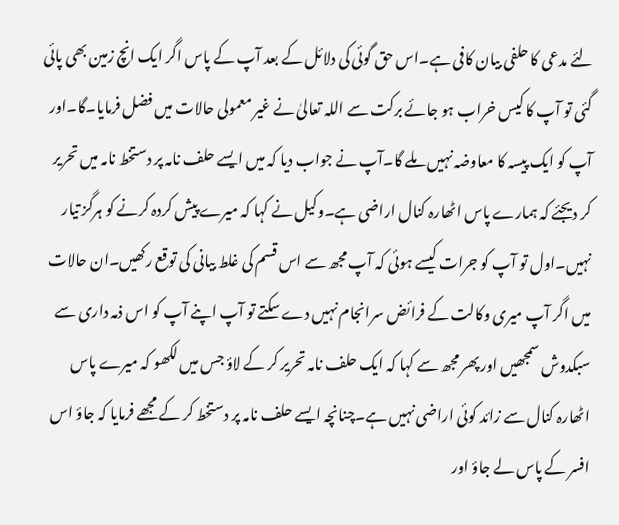لئے مدعی کا حلفی بیان کافی ہے۔اس حق گوئی کی دلائل کے بعد آپ کے پاس اگر ایک انچ زمین بھی پائی گئی تو آپ کا کیس خراب ہو جائے برکت سے اللہ تعالیٰ نے غیر معمولی حالات میں فضل فرمایا۔گا۔اور آپ کو ایک پیسہ کا معاوضہ نہیں ملے گا۔آپ نے جواب دیا کہ میں ایسے حلف نامہ پر دستخط نامہ میں تحریر کر دیجئے کہ ہمارے پاس اٹھارہ کنال اراضی ہے۔وکیل نے کہا کہ میرے پیش کردہ کرنے کو ہرگز تیار نہیں۔اول تو آپ کو جرات کیسے ہوئی کہ آپ مجھ سے اس قسم کی غلط بیانی کی توقع رکھیں۔ان حالات میں اگر آپ میری وکالت کے فرائض سرانجام نہیں دے سکتے تو آپ اپنے آپ کو اس ذمہ داری سے سبکدوش سمجھیں اور پھر مجھ سے کہا کہ ایک حلف نامہ تحریر کر کے لاؤ جس میں لکھو کہ میرے پاس اٹھارہ کنال سے زائد کوئی اراضی نہیں ہے۔چنانچہ ایسے حلف نامہ پر دستخط کر کے مجھے فرمایا کہ جاؤ اس افسر کے پاس لے جاؤ اور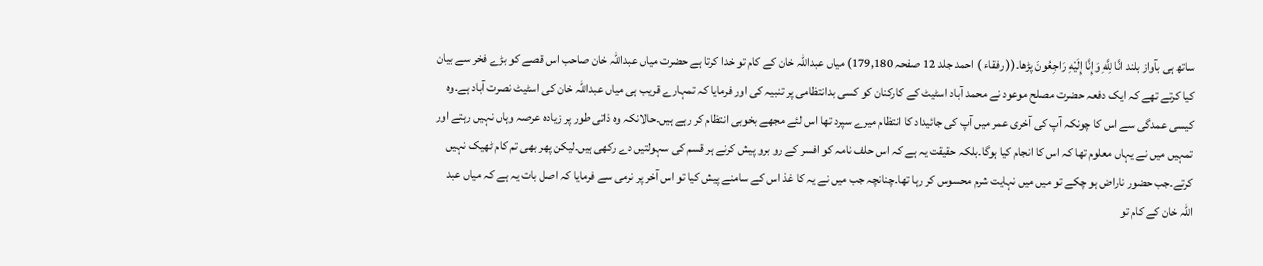ساتھ ہی بآواز بلند انَّا لِلَّهِ وَإِنَّا إِلَيْهِ رَاجِعُونَ پڑھا۔(( رفقاء ) احمد جلد 12 صفحہ 179,180) میاں عبداللہ خان کے کام تو خدا کرتا ہے حضرت میاں عبداللہ خان صاحب اس قصے کو بڑے فخر سے بیان کیا کرتے تھے کہ ایک دفعہ حضرت مصلح موعود نے محمد آباد اسٹیٹ کے کارکنان کو کسی بدانتظامی پر تنبیہ کی اور فرمایا کہ تمہارے قریب ہی میاں عبداللہ خان کی اسٹیٹ نصرت آباد ہے۔وہ کیسی عمدگی سے اس کا چونکہ آپ کی آخری عمر میں آپ کی جائیداد کا انتظام میرے سپرد تھا اس لئے مجھے بخوبی انتظام کر رہے ہیں۔حالانکہ وہ ذاتی طور پر زیادہ عرصہ وہاں نہیں رہتے اور تمہیں میں نے یہاں معلوم تھا کہ اس کا انجام کیا ہوگا۔بلکہ حقیقت یہ ہے کہ اس حلف نامہ کو افسر کے رو برو پیش کرنے ہر قسم کی سہولتیں دے رکھی ہیں۔لیکن پھر بھی تم کام ٹھیک نہیں کرتے۔جب حضور ناراض ہو چکے تو میں میں نہایت شرم محسوس کر رہا تھا۔چنانچہ جب میں نے یہ کا غذ اس کے سامنے پیش کیا تو اس آخر پر نرمی سے فرمایا کہ اصل بات یہ ہے کہ میاں عبد اللہ خان کے کام تو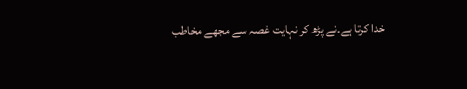خدا کرتا ہے۔نے پڑھ کر نہایت غصہ سے مجھے مخاطب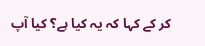کر کے کہا کہ یہ کیا ہے؟ کیا آپ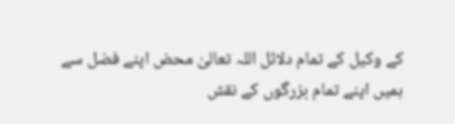کے وکیل کے تمام دلائل اللہ تعالیٰ محض اپنے فضل سے ہمیں اپنے تمام بزرگوں کے نقش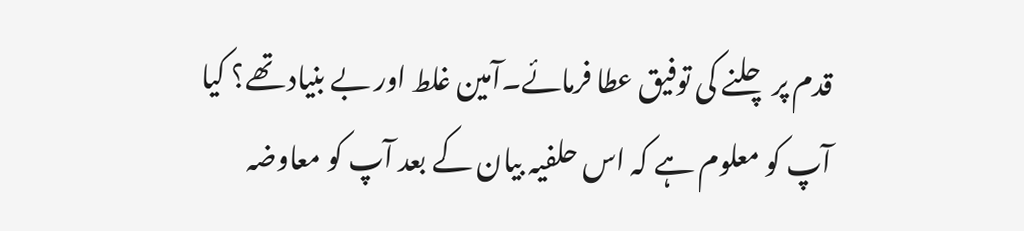قدم پر چلنے کی توفیق عطا فرمائے۔آمین غلط اور بے بنیاد تھے؟ کیا آپ کو معلوم ہے کہ اس حلفیہ بیان کے بعد آپ کو معاوضہ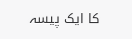کا ایک پیسہ